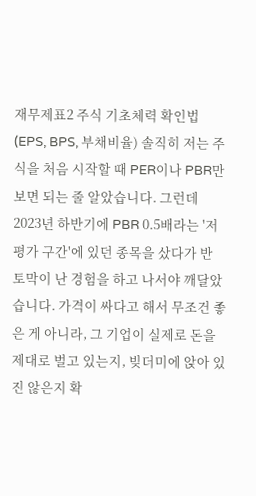재무제표2 주식 기초체력 확인법 (EPS, BPS, 부채비율) 솔직히 저는 주식을 처음 시작할 때 PER이나 PBR만 보면 되는 줄 알았습니다. 그런데 2023년 하반기에 PBR 0.5배라는 '저평가 구간'에 있던 종목을 샀다가 반 토막이 난 경험을 하고 나서야 깨달았습니다. 가격이 싸다고 해서 무조건 좋은 게 아니라, 그 기업이 실제로 돈을 제대로 벌고 있는지, 빚더미에 앉아 있진 않은지 확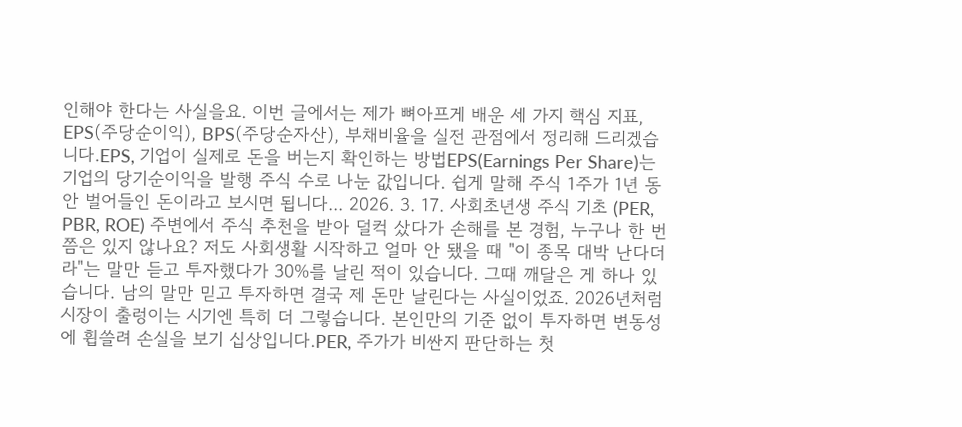인해야 한다는 사실을요. 이번 글에서는 제가 뼈아프게 배운 세 가지 핵심 지표, EPS(주당순이익), BPS(주당순자산), 부채비율을 실전 관점에서 정리해 드리겠습니다.EPS, 기업이 실제로 돈을 버는지 확인하는 방법EPS(Earnings Per Share)는 기업의 당기순이익을 발행 주식 수로 나눈 값입니다. 쉽게 말해 주식 1주가 1년 동안 벌어들인 돈이라고 보시면 됩니다... 2026. 3. 17. 사회초년생 주식 기초 (PER, PBR, ROE) 주변에서 주식 추천을 받아 덜컥 샀다가 손해를 본 경험, 누구나 한 번쯤은 있지 않나요? 저도 사회생활 시작하고 얼마 안 됐을 때 "이 종목 대박 난다더라"는 말만 듣고 투자했다가 30%를 날린 적이 있습니다. 그때 깨달은 게 하나 있습니다. 남의 말만 믿고 투자하면 결국 제 돈만 날린다는 사실이었죠. 2026년처럼 시장이 출렁이는 시기엔 특히 더 그렇습니다. 본인만의 기준 없이 투자하면 변동성에 휩쓸려 손실을 보기 십상입니다.PER, 주가가 비싼지 판단하는 첫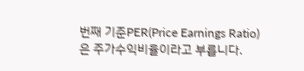번째 기준PER(Price Earnings Ratio)은 주가수익비율이라고 부릅니다.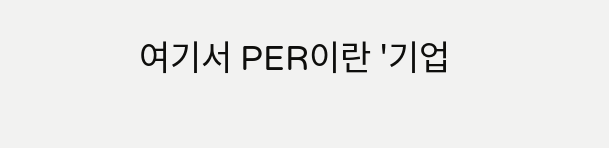여기서 PER이란 '기업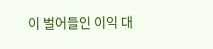이 벌어들인 이익 대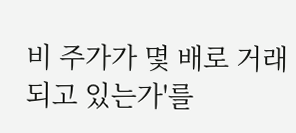비 주가가 몇 배로 거래되고 있는가'를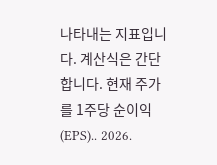나타내는 지표입니다. 계산식은 간단합니다. 현재 주가를 1주당 순이익(EPS).. 2026.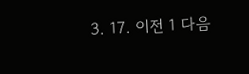3. 17. 이전 1 다음